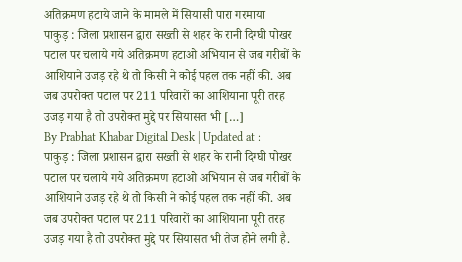अतिक्रमण हटाये जाने के मामले में सियासी पारा गरमाया
पाकुड़ : जिला प्रशासन द्वारा सख्ती से शहर के रानी दिग्घी पोखर पटाल पर चलाये गये अतिक्रमण हटाओ अभियान से जब गरीबों के आशियाने उजड़ रहे थे तो किसी ने कोई पहल तक नहीं की. अब जब उपरोक्त पटाल पर 211 परिवारों का आशियाना पूरी तरह उजड़ गया है तो उपरोक्त मुद्दे पर सियासत भी […]
By Prabhat Khabar Digital Desk | Updated at :
पाकुड़ : जिला प्रशासन द्वारा सख्ती से शहर के रानी दिग्घी पोखर पटाल पर चलाये गये अतिक्रमण हटाओ अभियान से जब गरीबों के आशियाने उजड़ रहे थे तो किसी ने कोई पहल तक नहीं की. अब जब उपरोक्त पटाल पर 211 परिवारों का आशियाना पूरी तरह उजड़ गया है तो उपरोक्त मुद्दे पर सियासत भी तेज होने लगी है.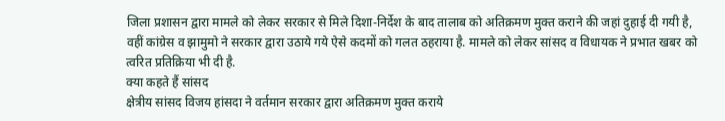जिला प्रशासन द्वारा मामले को लेकर सरकार से मिले दिशा-निर्देश के बाद तालाब को अतिक्रमण मुक्त कराने की जहां दुहाई दी गयी है, वहीं कांग्रेस व झामुमो ने सरकार द्वारा उठाये गये ऐसे कदमों को गलत ठहराया है. मामले को लेकर सांसद व विधायक ने प्रभात खबर को त्वरित प्रतिक्रिया भी दी है.
क्या कहते हैं सांसद
क्षेत्रीय सांसद विजय हांसदा ने वर्तमान सरकार द्वारा अतिक्रमण मुक्त कराये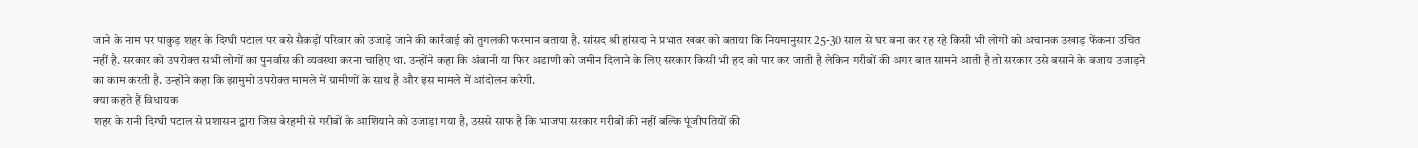जाने के नाम पर पाकुड़ शहर के दिग्घी पटाल पर बसे सैकड़ों परिवार को उजाड़े जाने की कार्रवाई को तुगलकी फरमान बताया है. सांसद श्री हांसदा ने प्रभात खबर को बताया कि नियमानुसार 25-30 साल से घर बना कर रह रहे किसी भी लोगों को अचानक उखाड़ फेंकना उचित नहीं है. सरकार को उपरोक्त सभी लोगों का पुनर्वास की व्यवस्था करना चाहिए था. उन्होंने कहा कि अंबानी या फिर अडाणी को जमीन दिलाने के लिए सरकार किसी भी हद को पार कर जाती है लेकिन गरीबों की अगर बात सामने आती है तो सरकार उसे बसाने के बजाय उजाड़ने का काम करती है. उन्होंने कहा कि झामुमो उपरोक्त मामले में ग्रामीणों के साथ है और इस मामले में आंदोलन करेगी.
क्या कहते हैं विधायक
शहर के रानी दिग्घी पटाल से प्रशासन द्वारा जिस बेरहमी से गरीबों के आशियाने को उजाड़ा गया है, उससे साफ है कि भाजपा सरकार गरीबों की नहीं बल्कि पूंजीपतियों की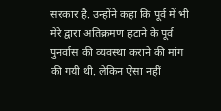सरकार है. उन्होंने कहा कि पूर्व में भी मेरे द्वारा अतिक्रमण हटाने के पूर्व पुनर्वास की व्यवस्था कराने की मांग की गयी थी. लेकिन ऐसा नहीं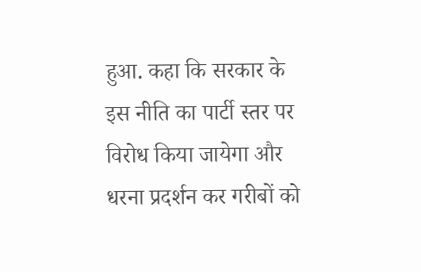हुआ. कहा कि सरकार के इस नीति का पार्टी स्तर पर विरोध किया जायेगा और धरना प्रदर्शन कर गरीबों को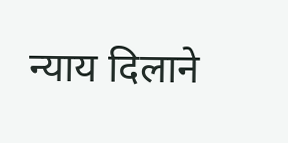न्याय दिलाने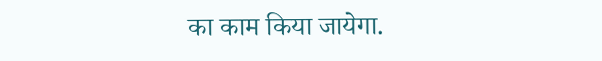का काम किया जायेगा.